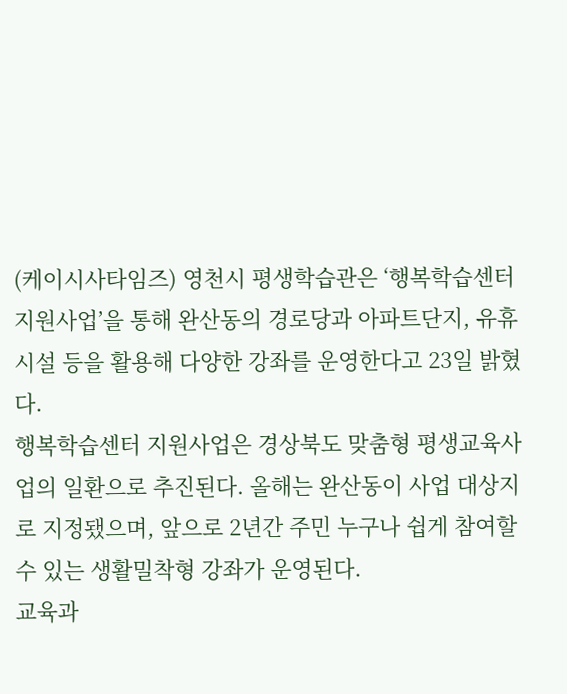(케이시사타임즈) 영천시 평생학습관은 ‘행복학습센터 지원사업’을 통해 완산동의 경로당과 아파트단지, 유휴시설 등을 활용해 다양한 강좌를 운영한다고 23일 밝혔다.
행복학습센터 지원사업은 경상북도 맞춤형 평생교육사업의 일환으로 추진된다. 올해는 완산동이 사업 대상지로 지정됐으며, 앞으로 2년간 주민 누구나 쉽게 참여할 수 있는 생활밀착형 강좌가 운영된다.
교육과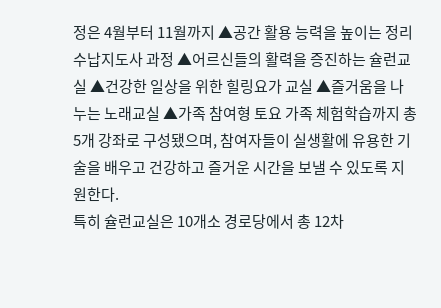정은 4월부터 11월까지 ▲공간 활용 능력을 높이는 정리수납지도사 과정 ▲어르신들의 활력을 증진하는 슐런교실 ▲건강한 일상을 위한 힐링요가 교실 ▲즐거움을 나누는 노래교실 ▲가족 참여형 토요 가족 체험학습까지 총 5개 강좌로 구성됐으며, 참여자들이 실생활에 유용한 기술을 배우고 건강하고 즐거운 시간을 보낼 수 있도록 지원한다.
특히 슐런교실은 10개소 경로당에서 총 12차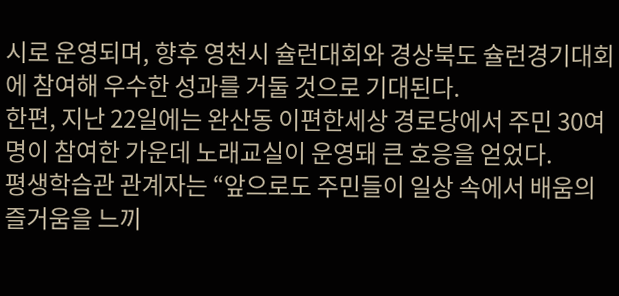시로 운영되며, 향후 영천시 슐런대회와 경상북도 슐런경기대회에 참여해 우수한 성과를 거둘 것으로 기대된다.
한편, 지난 22일에는 완산동 이편한세상 경로당에서 주민 30여 명이 참여한 가운데 노래교실이 운영돼 큰 호응을 얻었다.
평생학습관 관계자는 “앞으로도 주민들이 일상 속에서 배움의 즐거움을 느끼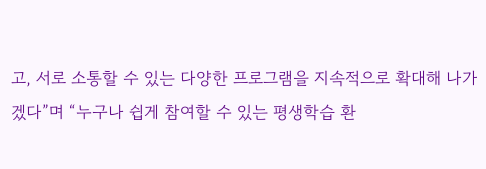고, 서로 소통할 수 있는 다양한 프로그램을 지속적으로 확대해 나가겠다”며 “누구나 쉽게 참여할 수 있는 평생학습 환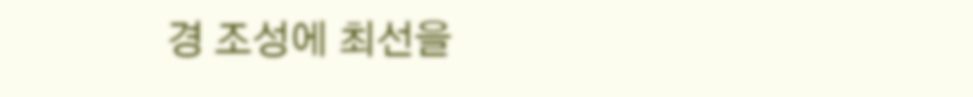경 조성에 최선을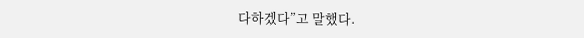다하겠다”고 말했다.